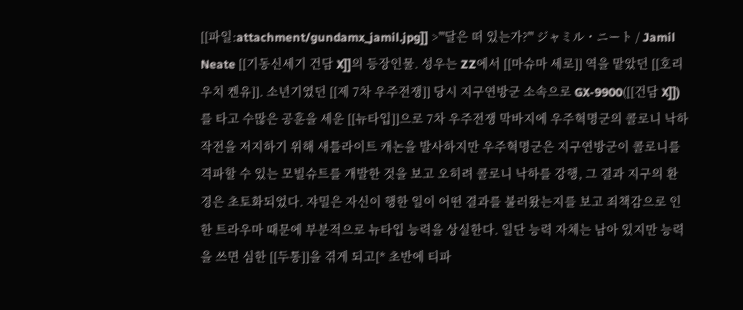[[파일:attachment/gundamx_jamil.jpg]] >'''달은 떠 있는가?''' ジャミル・ニート / Jamil Neate [[기동신세기 건담 X]]의 등장인물. 성우는 ZZ에서 [[마슈마 세로]] 역을 맡았던 [[호리우치 켄유]]. 소년기였던 [[제 7차 우주전쟁]] 당시 지구연방군 소속으로 GX-9900([[건담 X]])를 타고 수많은 공훈을 세운 [[뉴타입]]으로 7차 우주전쟁 막바지에 우주혁명군의 콜로니 낙하작전을 저지하기 위해 새틀라이트 캐논을 발사하지만 우주혁명군은 지구연방군이 콜로니를 격파할 수 있는 모빌슈트를 개발한 것을 보고 오히려 콜로니 낙하를 강행, 그 결과 지구의 환경은 초토화되었다. 쟈밀은 자신이 행한 일이 어떤 결과를 불러왔는지를 보고 죄책감으로 인한 트라우마 때문에 부분적으로 뉴타입 능력을 상실한다. 일단 능력 자체는 남아 있지만 능력을 쓰면 심한 [[두통]]을 겪게 되고[* 초반에 티파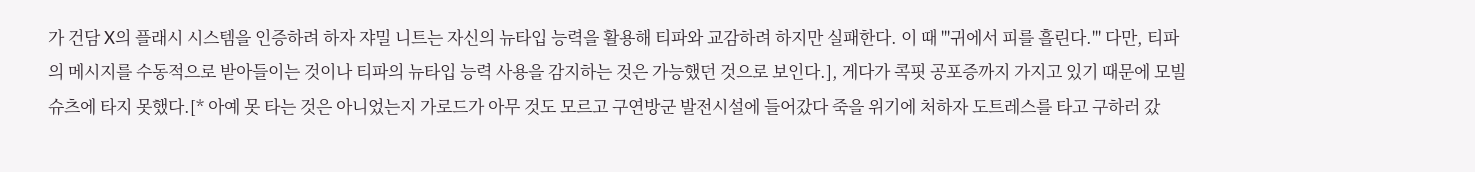가 건담 X의 플래시 시스템을 인증하려 하자 쟈밀 니트는 자신의 뉴타입 능력을 활용해 티파와 교감하려 하지만 실패한다. 이 때 '''귀에서 피를 흘린다.''' 다만, 티파의 메시지를 수동적으로 받아들이는 것이나 티파의 뉴타입 능력 사용을 감지하는 것은 가능했던 것으로 보인다.], 게다가 콕핏 공포증까지 가지고 있기 때문에 모빌슈츠에 타지 못했다.[* 아예 못 타는 것은 아니었는지 가로드가 아무 것도 모르고 구연방군 발전시설에 들어갔다 죽을 위기에 처하자 도트레스를 타고 구하러 갔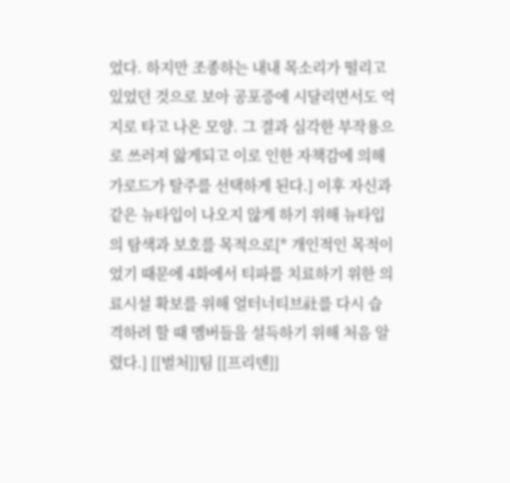었다. 하지만 조종하는 내내 목소리가 떨리고 있었던 것으로 보아 공포증에 시달리면서도 억지로 타고 나온 모양. 그 결과 심각한 부작용으로 쓰러져 앓게되고 이로 인한 자책감에 의해 가로드가 탈주를 선택하게 된다.] 이후 자신과 같은 뉴타입이 나오지 않게 하기 위해 뉴타입의 탐색과 보호를 목적으로[* 개인적인 목적이었기 때문에 4화에서 티파를 치료하기 위한 의료시설 확보를 위해 얼터너티브社를 다시 습격하려 할 때 멤버들을 설득하기 위해 처음 알렸다.] [[벌처]]팀 [[프리덴]]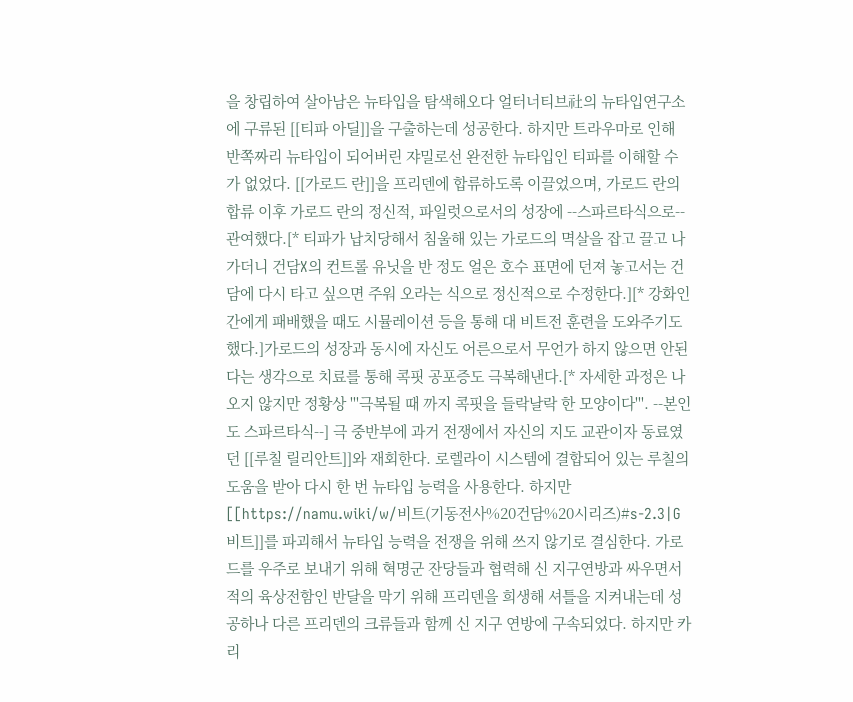을 창립하여 살아남은 뉴타입을 탐색해오다 얼터너티브社의 뉴타입연구소에 구류된 [[티파 아딜]]을 구출하는데 성공한다. 하지만 트라우마로 인해 반쪽짜리 뉴타입이 되어버린 쟈밀로선 완전한 뉴타입인 티파를 이해할 수가 없었다. [[가로드 란]]을 프리덴에 합류하도록 이끌었으며, 가로드 란의 합류 이후 가로드 란의 정신적, 파일럿으로서의 성장에 --스파르타식으로-- 관여했다.[* 티파가 납치당해서 침울해 있는 가로드의 멱살을 잡고 끌고 나가더니 건담X의 컨트롤 유닛을 반 정도 얼은 호수 표면에 던져 놓고서는 건담에 다시 타고 싶으면 주워 오라는 식으로 정신적으로 수정한다.][* 강화인간에게 패배했을 때도 시뮬레이션 등을 통해 대 비트전 훈련을 도와주기도 했다.]가로드의 성장과 동시에 자신도 어른으로서 무언가 하지 않으면 안된다는 생각으로 치료를 통해 콕핏 공포증도 극복해낸다.[* 자세한 과정은 나오지 않지만 정황상 '''극복될 때 까지 콕핏을 들락날락 한 모양이다'''. --본인도 스파르타식--] 극 중반부에 과거 전쟁에서 자신의 지도 교관이자 동료였던 [[루칠 릴리안트]]와 재회한다. 로렐라이 시스템에 결합되어 있는 루칠의 도움을 받아 다시 한 번 뉴타입 능력을 사용한다. 하지만 [[https://namu.wiki/w/비트(기동전사%20건담%20시리즈)#s-2.3|G비트]]를 파괴해서 뉴타입 능력을 전쟁을 위해 쓰지 않기로 결심한다. 가로드를 우주로 보내기 위해 혁명군 잔당들과 협력해 신 지구연방과 싸우면서 적의 육상전함인 반달을 막기 위해 프리덴을 희생해 셔틀을 지켜내는데 성공하나 다른 프리덴의 크류들과 함께 신 지구 연방에 구속되었다. 하지만 카리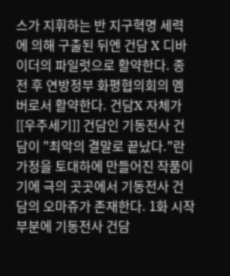스가 지휘하는 반 지구혁명 세력에 의해 구출된 뒤엔 건담 X 디바이더의 파일럿으로 활약한다. 종전 후 연방정부 화평협의회의 멤버로서 활약한다. 건담X 자체가 [[우주세기]] 건담인 기동전사 건담이 "최악의 결말로 끝났다."란 가정을 토대하에 만들어진 작품이기에 극의 곳곳에서 기동전사 건담의 오마쥬가 존재한다. 1화 시작부분에 기동전사 건담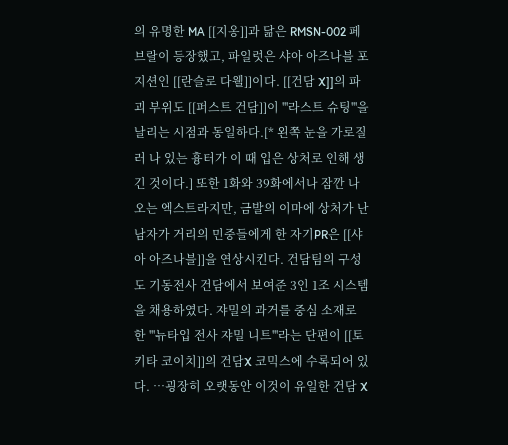의 유명한 MA [[지옹]]과 닮은 RMSN-002 페브랄이 등장했고, 파일럿은 샤아 아즈나블 포지션인 [[란슬로 다웰]]이다. [[건담 X]]의 파괴 부위도 [[퍼스트 건담]]이 '''라스트 슈팅'''을 날리는 시점과 동일하다.[* 왼쪽 눈을 가로질러 나 있는 흉터가 이 때 입은 상처로 인해 생긴 것이다.] 또한 1화와 39화에서나 잠깐 나오는 엑스트라지만, 금발의 이마에 상처가 난 남자가 거리의 민중들에게 한 자기PR은 [[샤아 아즈나블]]을 연상시킨다. 건담팀의 구성도 기동전사 건담에서 보여준 3인 1조 시스템을 채용하였다. 쟈밀의 과거를 중심 소재로 한 '''뉴타입 전사 쟈밀 니트'''라는 단편이 [[토키타 코이치]]의 건담X 코믹스에 수록되어 있다. …굉장히 오랫동안 이것이 유일한 건담 X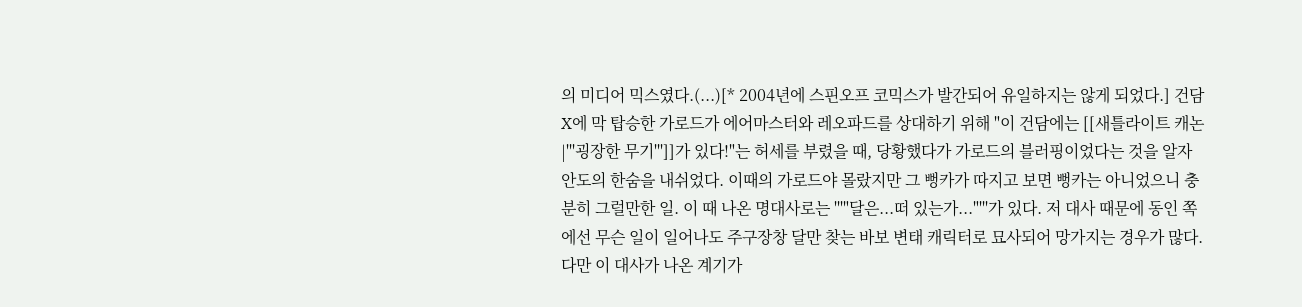의 미디어 믹스였다.(...)[* 2004년에 스핀오프 코믹스가 발간되어 유일하지는 않게 되었다.] 건담 X에 막 탑승한 가로드가 에어마스터와 레오파드를 상대하기 위해 "이 건담에는 [[새틀라이트 캐논|'''굉장한 무기''']]가 있다!"는 허세를 부렸을 때, 당황했다가 가로드의 블러핑이었다는 것을 알자 안도의 한숨을 내쉬었다. 이때의 가로드야 몰랐지만 그 뻥카가 따지고 보면 뻥카는 아니었으니 충분히 그럴만한 일. 이 때 나온 명대사로는 '''"달은...떠 있는가..."'''가 있다. 저 대사 때문에 동인 쪽에선 무슨 일이 일어나도 주구장창 달만 찾는 바보 변태 캐릭터로 묘사되어 망가지는 경우가 많다. 다만 이 대사가 나온 계기가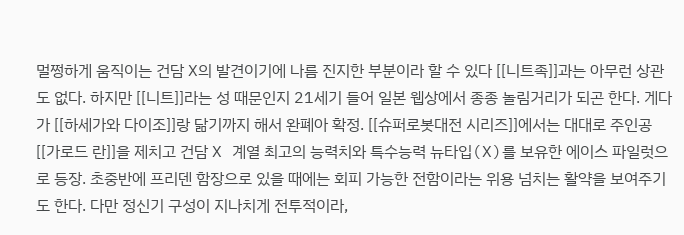멀쩡하게 움직이는 건담 X의 발견이기에 나름 진지한 부분이라 할 수 있다 [[니트족]]과는 아무런 상관도 없다. 하지만 [[니트]]라는 성 때문인지 21세기 들어 일본 웹상에서 종종 놀림거리가 되곤 한다. 게다가 [[하세가와 다이조]]랑 닮기까지 해서 완폐아 확정. [[슈퍼로봇대전 시리즈]]에서는 대대로 주인공 [[가로드 란]]을 제치고 건담 X 계열 최고의 능력치와 특수능력 뉴타입(X)를 보유한 에이스 파일럿으로 등장. 초중반에 프리덴 함장으로 있을 때에는 회피 가능한 전함이라는 위용 넘치는 활약을 보여주기도 한다. 다만 정신기 구성이 지나치게 전투적이라,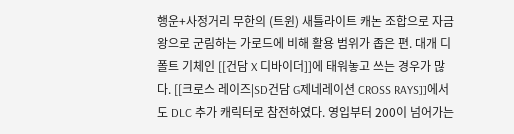행운+사정거리 무한의 (트윈) 새틀라이트 캐논 조합으로 자금왕으로 군림하는 가로드에 비해 활용 범위가 좁은 편. 대개 디폴트 기체인 [[건담 X 디바이더]]에 태워놓고 쓰는 경우가 많다. [[크로스 레이즈|SD건담 G제네레이션 CROSS RAYS]]에서도 DLC 추가 캐릭터로 참전하였다. 영입부터 200이 넘어가는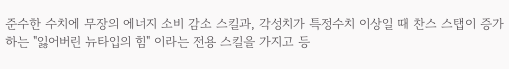준수한 수치에 무장의 에너지 소비 감소 스킬과, 각성치가 특정수치 이상일 때 찬스 스탭이 증가하는 "잃어버린 뉴타입의 힘" 이라는 전용 스킬을 가지고 등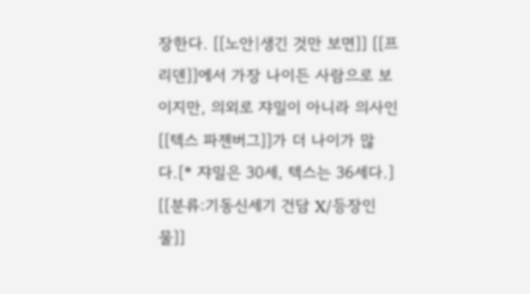장한다. [[노안|생긴 것만 보면]] [[프리덴]]에서 가장 나이든 사람으로 보이지만, 의외로 쟈밀이 아니라 의사인 [[텍스 파젠버그]]가 더 나이가 많다.[* 쟈밀은 30세, 텍스는 36세다.] [[분류:기동신세기 건담 X/등장인물]]